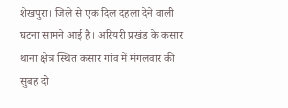शेखपुरा। जिले से एक दिल दहला देने वाली घटना सामने आई है। अरियरी प्रखंड के कसार थाना क्षेत्र स्थित कसार गांव में मंगलवार की सुबह दो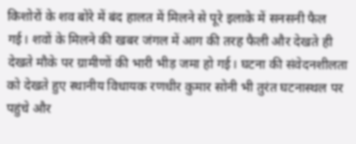किशोरों के शव बोरे में बंद हालत में मिलने से पूरे इलाके में सनसनी फैल गई। शवों के मिलने की खबर जंगल में आग की तरह फैली और देखते ही देखते मौके पर ग्रामीणों की भारी भीड़ जमा हो गई। घटना की संवेदनशीलता को देखते हुए स्थानीय विधायक रणधीर कुमार सोनी भी तुरंत घटनास्थल पर पहुंचे और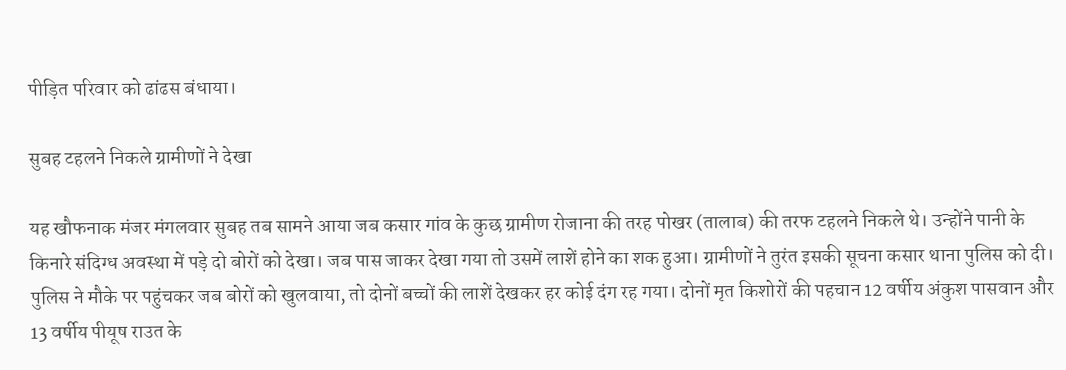पीड़ित परिवार को ढांढस बंधाया।

सुबह टहलने निकले ग्रामीणों ने देखा

यह खौफनाक मंजर मंगलवार सुबह तब सामने आया जब कसार गांव के कुछ ग्रामीण रोजाना की तरह पोखर (तालाब) की तरफ टहलने निकले थे। उन्होंने पानी के किनारे संदिग्ध अवस्था में पड़े दो बोरों को देखा। जब पास जाकर देखा गया तो उसमें लाशें होने का शक हुआ। ग्रामीणों ने तुरंत इसकी सूचना कसार थाना पुलिस को दी। पुलिस ने मौके पर पहुंचकर जब बोरों को खुलवाया, तो दोनों बच्चों की लाशें देखकर हर कोई दंग रह गया। दोनों मृत किशोरों की पहचान 12 वर्षीय अंकुश पासवान और 13 वर्षीय पीयूष राउत के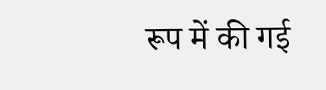रूप में की गई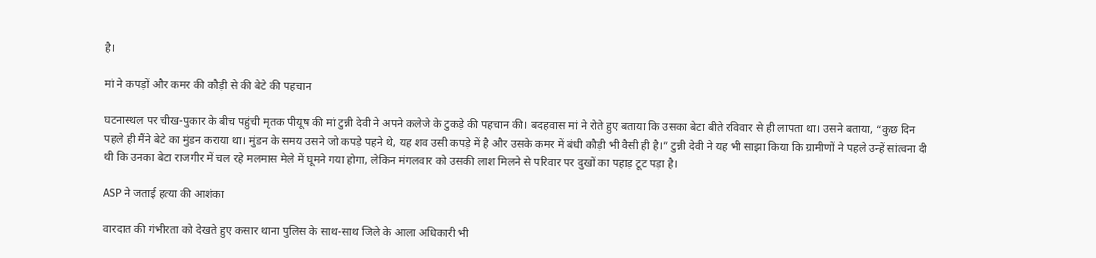है।

मां ने कपड़ों और कमर की कौड़ी से की बेटे की पहचान

घटनास्थल पर चीख-पुकार के बीच पहुंची मृतक पीयूष की मां टुन्नी देवी ने अपने कलेजे के टुकड़े की पहचान की। बदहवास मां ने रोते हुए बताया कि उसका बेटा बीते रविवार से ही लापता था। उसने बताया, “कुछ दिन पहले ही मैंने बेटे का मुंडन कराया था। मुंडन के समय उसने जो कपड़े पहने थे, यह शव उसी कपड़े में है और उसके कमर में बंधी कौड़ी भी वैसी ही है।” टुन्नी देवी ने यह भी साझा किया कि ग्रामीणों ने पहले उन्हें सांत्वना दी थी कि उनका बेटा राजगीर में चल रहे मलमास मेले में घूमने गया होगा, लेकिन मंगलवार को उसकी लाश मिलने से परिवार पर दुखों का पहाड़ टूट पड़ा है।

ASP ने जताई हत्या की आशंका

वारदात की गंभीरता को देखते हुए कसार थाना पुलिस के साथ-साथ जिले के आला अधिकारी भी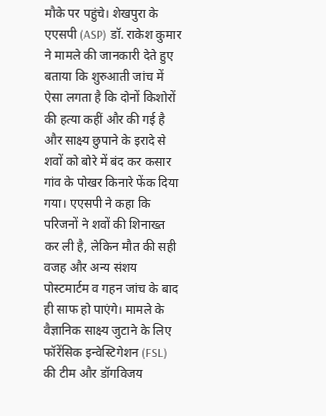मौके पर पहुंचे। शेखपुरा के एएसपी (ASP) डॉ. राकेश कुमार ने मामले की जानकारी देते हुए बताया कि शुरुआती जांच में ऐसा लगता है कि दोनों किशोरों की हत्या कहीं और की गई है और साक्ष्य छुपाने के इरादे से शवों को बोरे में बंद कर कसार गांव के पोखर किनारे फेंक दिया गया। एएसपी ने कहा कि परिजनों ने शवों की शिनाख्त कर ली है, लेकिन मौत की सही वजह और अन्य संशय पोस्टमार्टम व गहन जांच के बाद ही साफ हो पाएंगे। मामले के वैज्ञानिक साक्ष्य जुटाने के लिए फॉरेंसिक इन्वेस्टिगेशन (FSL) की टीम और डॉगविजय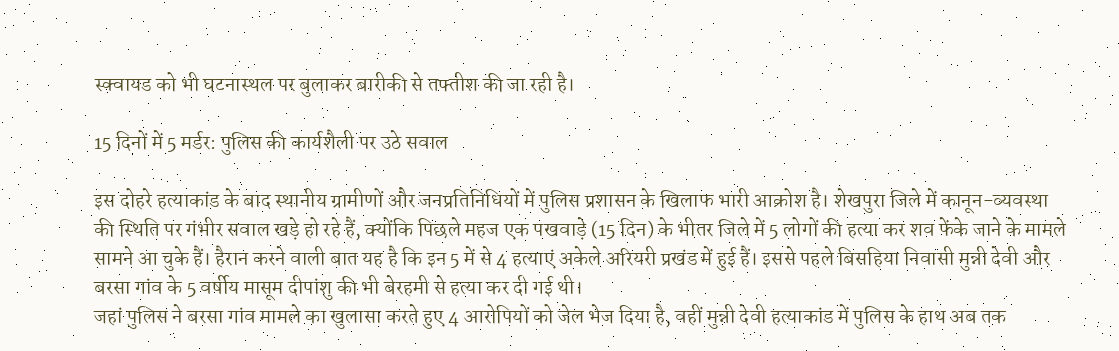स्क्वायड को भी घटनास्थल पर बुलाकर बारीकी से तफ्तीश की जा रही है।

15 दिनों में 5 मर्डर: पुलिस की कार्यशैली पर उठे सवाल

इस दोहरे हत्याकांड के बाद स्थानीय ग्रामीणों और जनप्रतिनिधियों में पुलिस प्रशासन के खिलाफ भारी आक्रोश है। शेखपुरा जिले में कानून-व्यवस्था की स्थिति पर गंभीर सवाल खड़े हो रहे हैं, क्योंकि पिछले महज एक पखवाड़े (15 दिन) के भीतर जिले में 5 लोगों की हत्या कर शव फेंके जाने के मामले सामने आ चुके हैं। हैरान करने वाली बात यह है कि इन 5 में से 4 हत्याएं अकेले अरियरी प्रखंड में हुई हैं। इससे पहले बिसहिया निवासी मुन्नी देवी और बरसा गांव के 5 वर्षीय मासूम दीपांशु की भी बेरहमी से हत्या कर दी गई थी।
जहां पुलिस ने बरसा गांव मामले का खुलासा करते हुए 4 आरोपियों को जेल भेज दिया है, वहीं मुन्नी देवी हत्याकांड में पुलिस के हाथ अब तक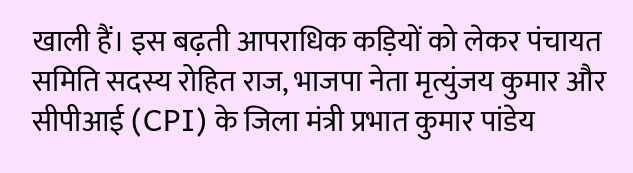खाली हैं। इस बढ़ती आपराधिक कड़ियों को लेकर पंचायत समिति सदस्य रोहित राज, भाजपा नेता मृत्युंजय कुमार और सीपीआई (CPI) के जिला मंत्री प्रभात कुमार पांडेय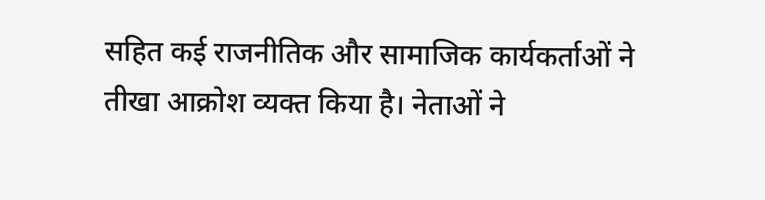सहित कई राजनीतिक और सामाजिक कार्यकर्ताओं ने तीखा आक्रोश व्यक्त किया है। नेताओं ने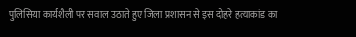पुलिसिया कार्यशैली पर सवाल उठाते हुए जिला प्रशासन से इस दोहरे हत्याकांड का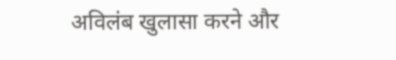अविलंब खुलासा करने और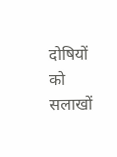दोषियों को सलाखों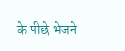के पीछे भेजने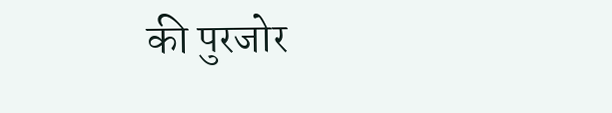की पुरजोर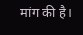मांग की है।